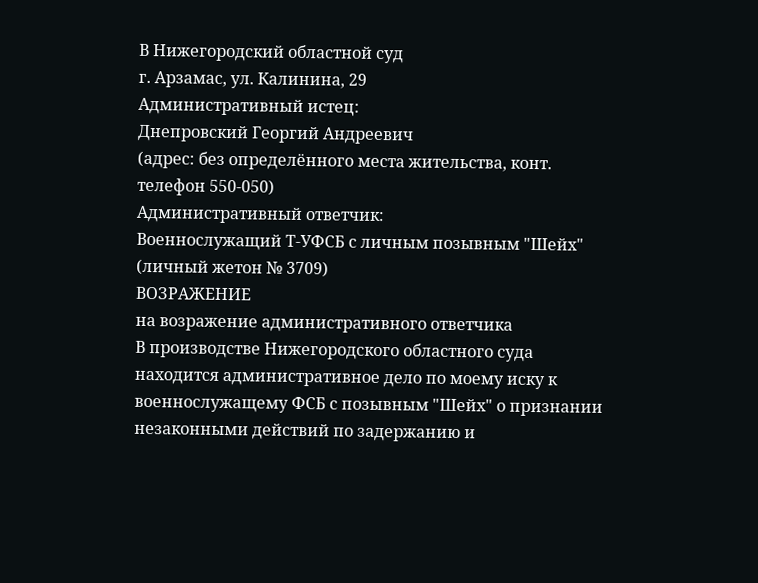В Нижегородский областной суд
г. Арзамас, ул. Калинина, 29
Административный истец:
Днепровский Георгий Андреевич
(адрес: без определённого места жительства, конт. телефон 550-050)
Административный ответчик:
Военнослужащий Т-УФСБ с личным позывным "Шейх"
(личный жетон № 3709)
ВОЗРАЖЕНИЕ
на возражение административного ответчика
В производстве Нижегородского областного суда находится административное дело по моему иску к военнослужащему ФСБ с позывным "Шейх" о признании незаконными действий по задержанию и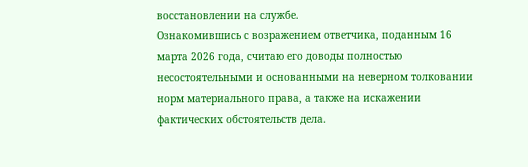восстановлении на службе.
Ознакомившись с возражением ответчика, поданным 16 марта 2026 года, считаю его доводы полностью несостоятельными и основанными на неверном толковании норм материального права, а также на искажении фактических обстоятельств дела.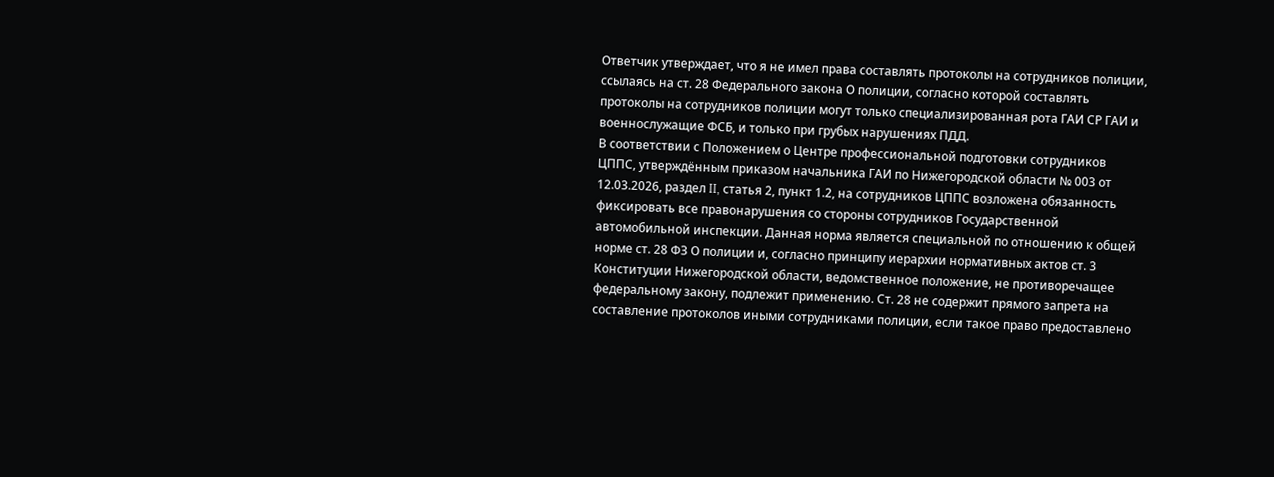Ответчик утверждает, что я не имел права составлять протоколы на сотрудников полиции, ссылаясь на ст. 28 Федерального закона О полиции, согласно которой составлять протоколы на сотрудников полиции могут только специализированная рота ГАИ СР ГАИ и военнослужащие ФСБ, и только при грубых нарушениях ПДД.
В соответствии с Положением о Центре профессиональной подготовки сотрудников ЦППС, утверждённым приказом начальника ГАИ по Нижегородской области № 003 от 12.03.2026, раздел II, статья 2, пункт 1.2, на сотрудников ЦППС возложена обязанность фиксировать все правонарушения со стороны сотрудников Государственной автомобильной инспекции. Данная норма является специальной по отношению к общей норме ст. 28 ФЗ О полиции и, согласно принципу иерархии нормативных актов ст. 3 Конституции Нижегородской области, ведомственное положение, не противоречащее федеральному закону, подлежит применению. Ст. 28 не содержит прямого запрета на составление протоколов иными сотрудниками полиции, если такое право предоставлено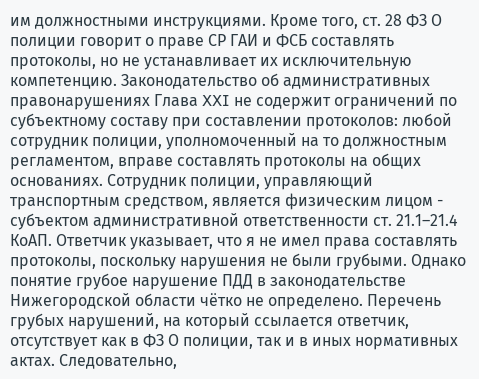им должностными инструкциями. Кроме того, ст. 28 ФЗ О полиции говорит о праве СР ГАИ и ФСБ составлять протоколы, но не устанавливает их исключительную компетенцию. Законодательство об административных правонарушениях Глава XXI не содержит ограничений по субъектному составу при составлении протоколов: любой сотрудник полиции, уполномоченный на то должностным регламентом, вправе составлять протоколы на общих основаниях. Сотрудник полиции, управляющий транспортным средством, является физическим лицом - субъектом административной ответственности ст. 21.1–21.4 КоАП. Ответчик указывает, что я не имел права составлять протоколы, поскольку нарушения не были грубыми. Однако понятие грубое нарушение ПДД в законодательстве Нижегородской области чётко не определено. Перечень грубых нарушений, на который ссылается ответчик, отсутствует как в ФЗ О полиции, так и в иных нормативных актах. Следовательно,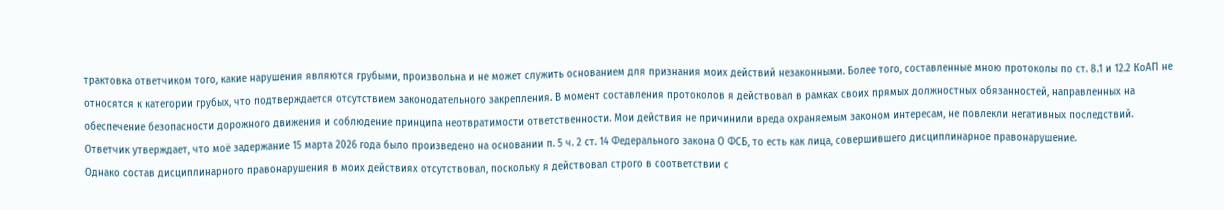трактовка ответчиком того, какие нарушения являются грубыми, произвольна и не может служить основанием для признания моих действий незаконными. Более того, составленные мною протоколы по ст. 8.1 и 12.2 КоАП не относятся к категории грубых, что подтверждается отсутствием законодательного закрепления. В момент составления протоколов я действовал в рамках своих прямых должностных обязанностей, направленных на обеспечение безопасности дорожного движения и соблюдение принципа неотвратимости ответственности. Мои действия не причинили вреда охраняемым законом интересам, не повлекли негативных последствий.
Ответчик утверждает, что моё задержание 15 марта 2026 года было произведено на основании п. 5 ч. 2 ст. 14 Федерального закона О ФСБ, то есть как лица, совершившего дисциплинарное правонарушение.
Однако состав дисциплинарного правонарушения в моих действиях отсутствовал, поскольку я действовал строго в соответствии с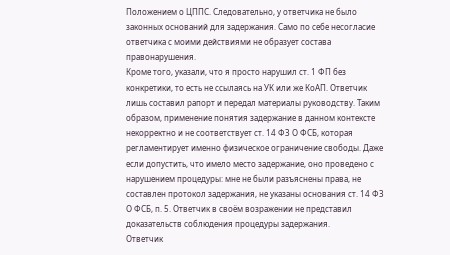Положением о ЦППС. Следовательно, у ответчика не было законных оснований для задержания. Само по себе несогласие ответчика с моими действиями не образует состава правонарушения.
Кроме того, указали, что я просто нарушил ст. 1 ФП без конкретики, то есть не ссылаясь на УК или же КоАП. Ответчик лишь составил рапорт и передал материалы руководству. Таким образом, применение понятия задержание в данном контексте некорректно и не соответствует ст. 14 ФЗ О ФСБ, которая регламентирует именно физическое ограничение свободы. Даже если допустить, что имело место задержание, оно проведено с нарушением процедуры: мне не были разъяснены права, не составлен протокол задержания, не указаны основания ст. 14 ФЗ О ФСБ, п. 5. Ответчик в своём возражении не представил доказательств соблюдения процедуры задержания.
Ответчик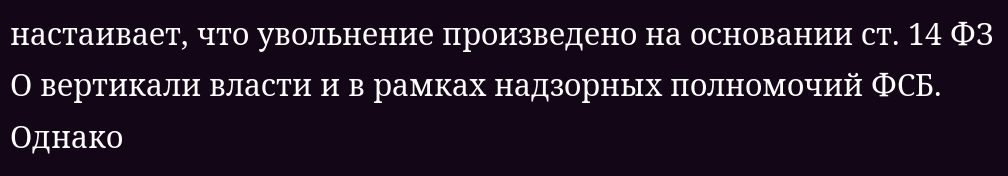настаивает, что увольнение произведено на основании ст. 14 ФЗ О вертикали власти и в рамках надзорных полномочий ФСБ. Однако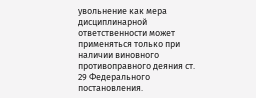увольнение как мера дисциплинарной ответственности может применяться только при наличии виновного противоправного деяния ст. 29 Федерального постановления.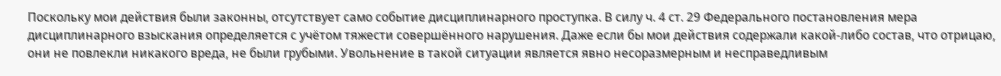Поскольку мои действия были законны, отсутствует само событие дисциплинарного проступка. В силу ч. 4 ст. 29 Федерального постановления мера дисциплинарного взыскания определяется с учётом тяжести совершённого нарушения. Даже если бы мои действия содержали какой-либо состав, что отрицаю, они не повлекли никакого вреда, не были грубыми. Увольнение в такой ситуации является явно несоразмерным и несправедливым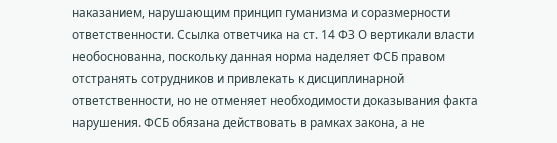наказанием, нарушающим принцип гуманизма и соразмерности ответственности. Ссылка ответчика на ст. 14 ФЗ О вертикали власти необоснованна, поскольку данная норма наделяет ФСБ правом отстранять сотрудников и привлекать к дисциплинарной ответственности, но не отменяет необходимости доказывания факта нарушения. ФСБ обязана действовать в рамках закона, а не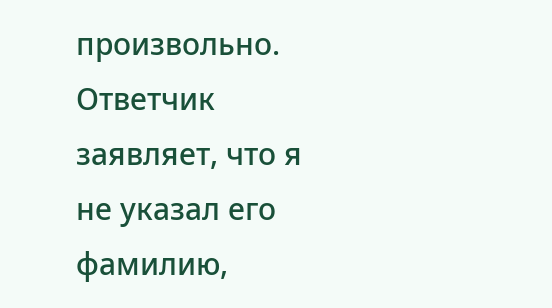произвольно.
Ответчик заявляет, что я не указал его фамилию,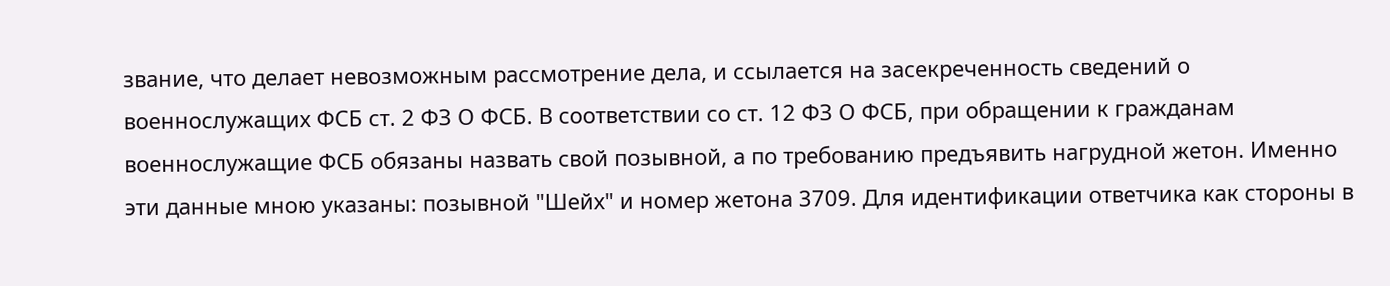звание, что делает невозможным рассмотрение дела, и ссылается на засекреченность сведений о военнослужащих ФСБ ст. 2 ФЗ О ФСБ. В соответствии со ст. 12 ФЗ О ФСБ, при обращении к гражданам военнослужащие ФСБ обязаны назвать свой позывной, а по требованию предъявить нагрудной жетон. Именно эти данные мною указаны: позывной "Шейх" и номер жетона 3709. Для идентификации ответчика как стороны в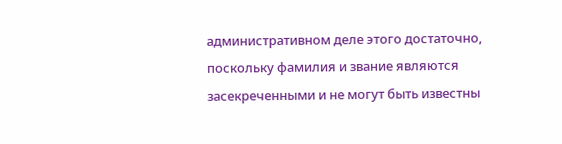административном деле этого достаточно, поскольку фамилия и звание являются засекреченными и не могут быть известны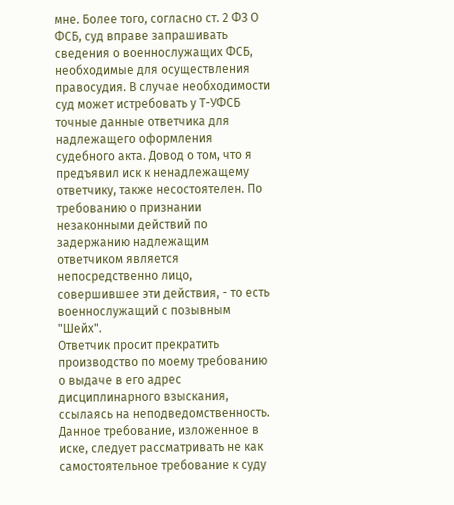мне. Более того, согласно ст. 2 ФЗ О ФСБ, суд вправе запрашивать сведения о военнослужащих ФСБ, необходимые для осуществления правосудия. В случае необходимости суд может истребовать у Т-УФСБ точные данные ответчика для надлежащего оформления судебного акта. Довод о том, что я предъявил иск к ненадлежащему ответчику, также несостоятелен. По требованию о признании незаконными действий по задержанию надлежащим ответчиком является непосредственно лицо, совершившее эти действия, - то есть военнослужащий с позывным "Шейх".
Ответчик просит прекратить производство по моему требованию о выдаче в его адрес дисциплинарного взыскания, ссылаясь на неподведомственность. Данное требование, изложенное в иске, следует рассматривать не как самостоятельное требование к суду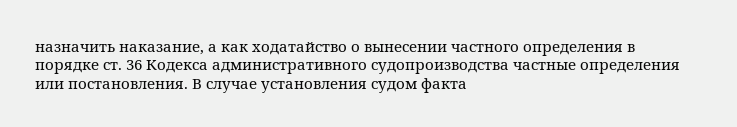назначить наказание, а как ходатайство о вынесении частного определения в порядке ст. 36 Кодекса административного судопроизводства частные определения или постановления. В случае установления судом факта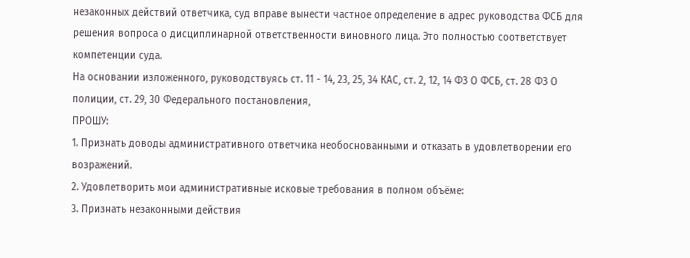незаконных действий ответчика, суд вправе вынести частное определение в адрес руководства ФСБ для решения вопроса о дисциплинарной ответственности виновного лица. Это полностью соответствует компетенции суда.
На основании изложенного, руководствуясь ст. 11 - 14, 23, 25, 34 КАС, ст. 2, 12, 14 ФЗ О ФСБ, ст. 28 ФЗ О полиции, ст. 29, 30 Федерального постановления,
ПРОШУ:
1. Признать доводы административного ответчика необоснованными и отказать в удовлетворении его возражений.
2. Удовлетворить мои административные исковые требования в полном объёме:
3. Признать незаконными действия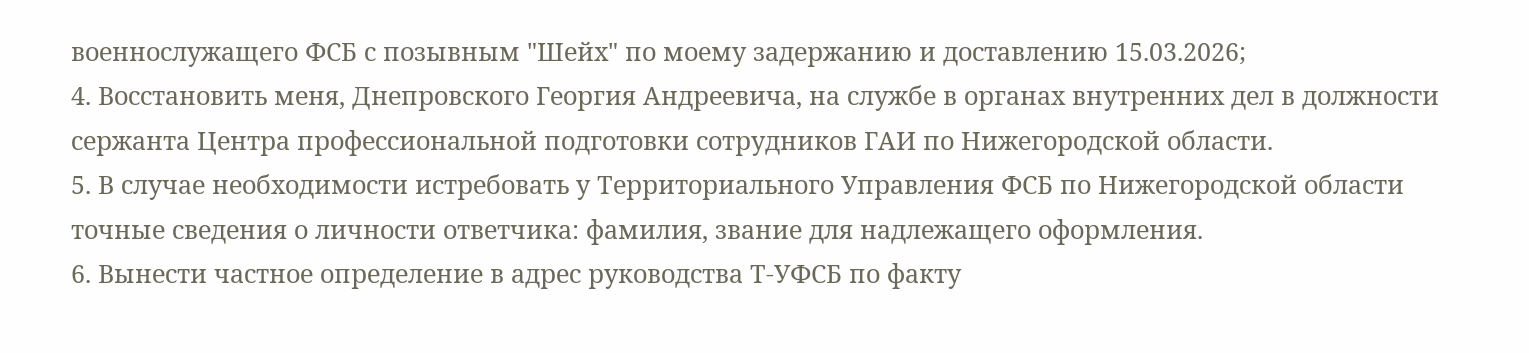военнослужащего ФСБ с позывным "Шейх" по моему задержанию и доставлению 15.03.2026;
4. Восстановить меня, Днепровского Георгия Андреевича, на службе в органах внутренних дел в должности сержанта Центра профессиональной подготовки сотрудников ГАИ по Нижегородской области.
5. В случае необходимости истребовать у Территориального Управления ФСБ по Нижегородской области точные сведения о личности ответчика: фамилия, звание для надлежащего оформления.
6. Вынести частное определение в адрес руководства Т-УФСБ по факту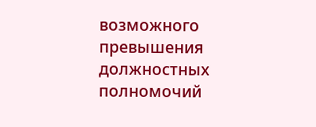возможного превышения должностных полномочий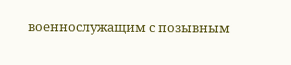военнослужащим с позывным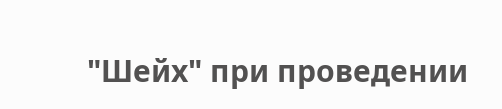"Шейх" при проведении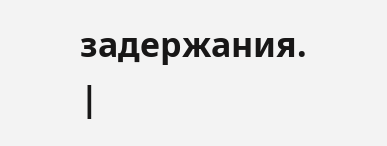задержания.
|